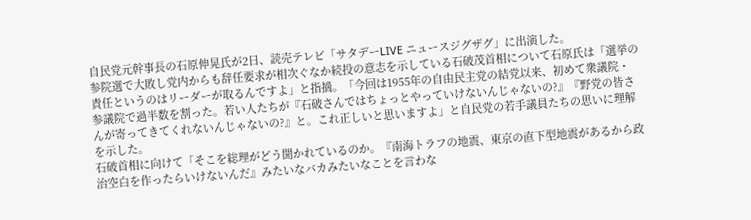自民党元幹事長の石原伸晃氏が2日、読売テレビ「サタデーLIVE ニュースジグザグ」に出演した。
参院選で大敗し党内からも辞任要求が相次ぐなか続投の意志を示している石破茂首相について石原氏は「選挙の責任というのはリーダーが取るんですよ」と指摘。「今回は1955年の自由民主党の結党以来、初めて衆議院・参議院で過半数を割った。若い人たちが『石破さんではちょっとやっていけないんじゃないの?』『野党の皆さんが寄ってきてくれないんじゃないの?』と。これ正しいと思いますよ」と自民党の若手議員たちの思いに理解を示した。
石破首相に向けて「そこを総理がどう聞かれているのか。『南海トラフの地震、東京の直下型地震があるから政治空白を作ったらいけないんだ』みたいなバカみたいなことを言わな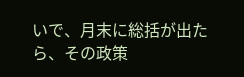いで、月末に総括が出たら、その政策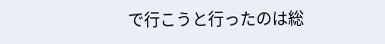で行こうと行ったのは総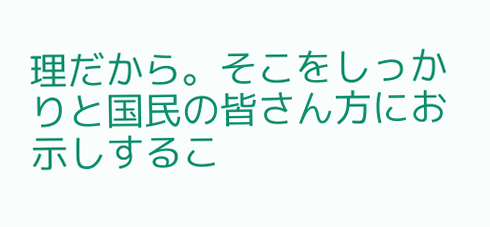理だから。そこをしっかりと国民の皆さん方にお示しするこ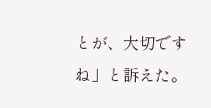とが、大切ですね」と訴えた。